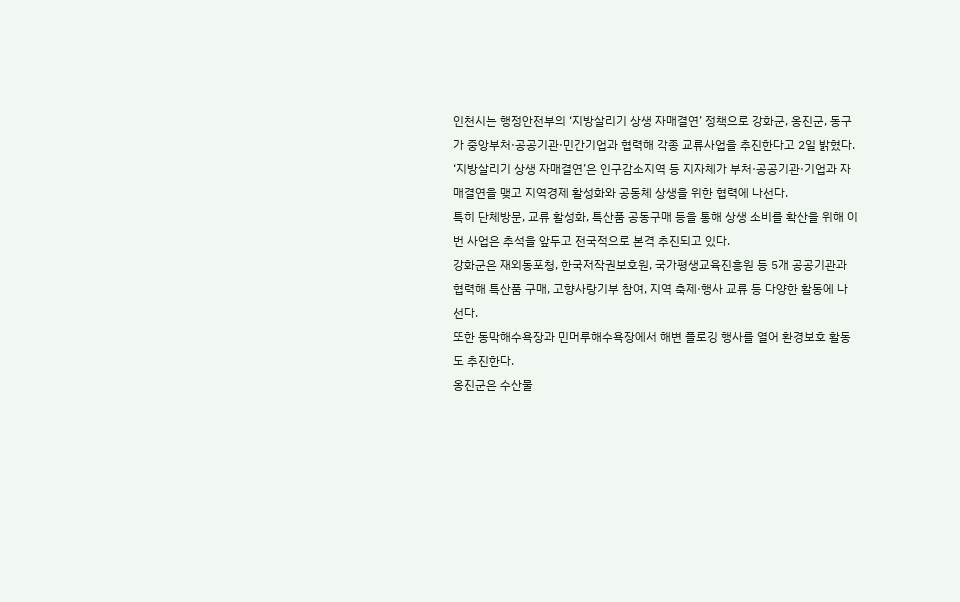인천시는 행정안전부의 ‘지방살리기 상생 자매결연’ 정책으로 강화군, 옹진군, 동구가 중앙부처·공공기관·민간기업과 협력해 각종 교류사업을 추진한다고 2일 밝혔다.
‘지방살리기 상생 자매결연’은 인구감소지역 등 지자체가 부처·공공기관·기업과 자매결연을 맺고 지역경제 활성화와 공동체 상생을 위한 협력에 나선다.
특히 단체방문, 교류 활성화, 특산품 공동구매 등을 통해 상생 소비를 확산을 위해 이번 사업은 추석을 앞두고 전국적으로 본격 추진되고 있다.
강화군은 재외동포청, 한국저작권보호원, 국가평생교육진흥원 등 5개 공공기관과 협력해 특산품 구매, 고향사랑기부 참여, 지역 축제·행사 교류 등 다양한 활동에 나선다.
또한 동막해수욕장과 민머루해수욕장에서 해변 플로깅 행사를 열어 환경보호 활동도 추진한다.
옹진군은 수산물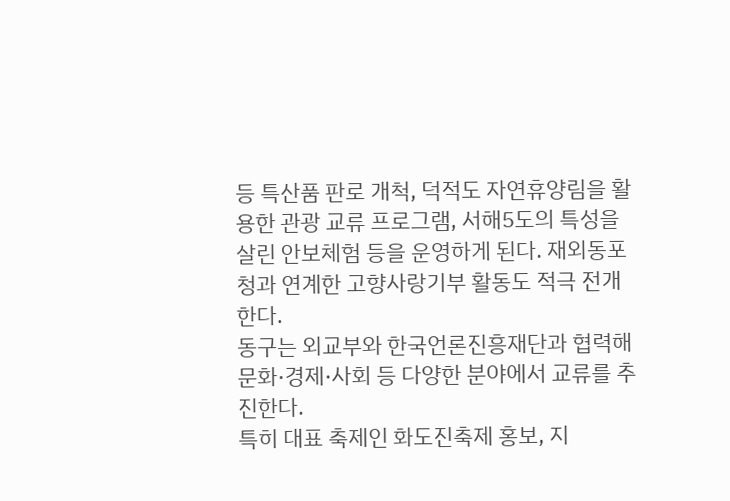등 특산품 판로 개척, 덕적도 자연휴양림을 활용한 관광 교류 프로그램, 서해5도의 특성을 살린 안보체험 등을 운영하게 된다. 재외동포청과 연계한 고향사랑기부 활동도 적극 전개한다.
동구는 외교부와 한국언론진흥재단과 협력해 문화·경제·사회 등 다양한 분야에서 교류를 추진한다.
특히 대표 축제인 화도진축제 홍보, 지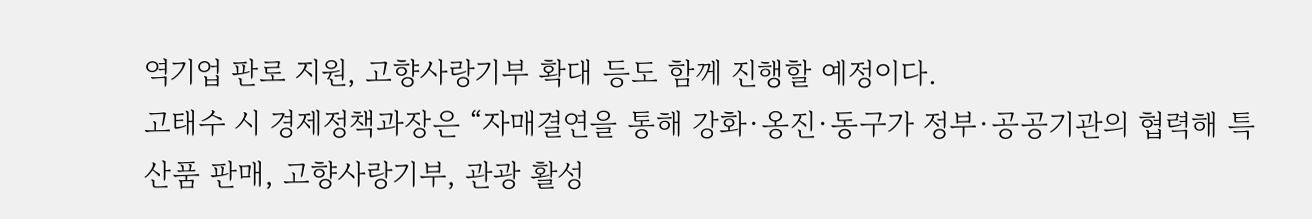역기업 판로 지원, 고향사랑기부 확대 등도 함께 진행할 예정이다.
고태수 시 경제정책과장은 “자매결연을 통해 강화·옹진·동구가 정부·공공기관의 협력해 특산품 판매, 고향사랑기부, 관광 활성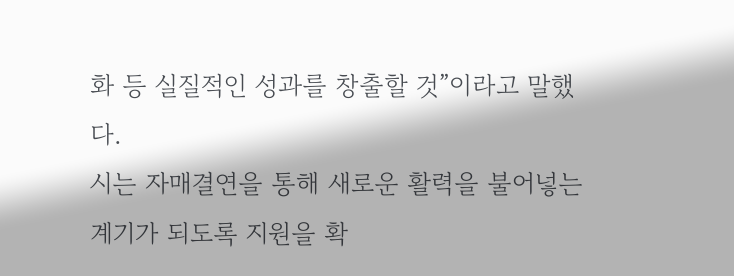화 등 실질적인 성과를 창출할 것”이라고 말했다.
시는 자매결연을 통해 새로운 활력을 불어넣는 계기가 되도록 지원을 확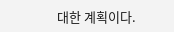대한 계획이다.